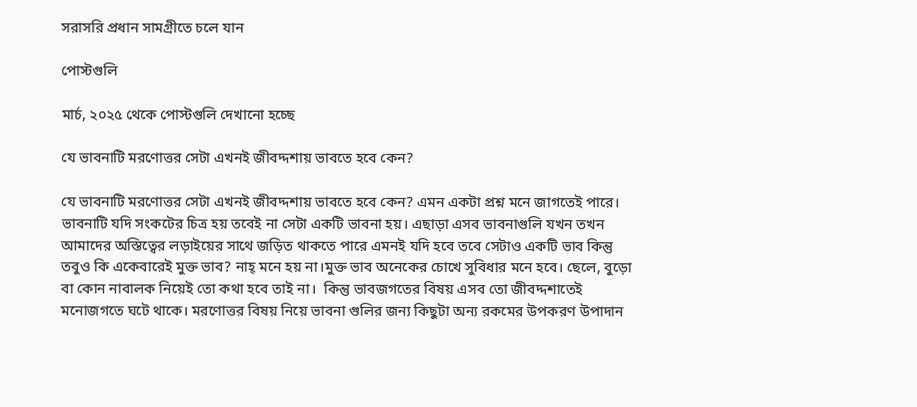সরাসরি প্রধান সামগ্রীতে চলে যান

পোস্টগুলি

মার্চ, ২০২৫ থেকে পোস্টগুলি দেখানো হচ্ছে

যে ভাবনাটি মরণোত্তর সেটা এখনই জীবদ্দশায় ভাবতে হবে কেন?

যে ভাবনাটি মরণোত্তর সেটা এখনই জীবদ্দশায় ভাবতে হবে কেন? এমন একটা প্রশ্ন মনে জাগতেই পারে। ভাবনাটি যদি সংকটের চিত্র হয় তবেই না সেটা একটি ভাবনা হয়। এছাড়া এসব ভাবনাগুলি যখন তখন আমাদের অস্তিত্বের লড়াইয়ের সাথে জড়িত থাকতে পারে এমনই যদি হবে তবে সেটাও একটি ভাব কিন্তু তবুও কি একেবারেই মুক্ত ভাব? নাহ্ মনে হয় না।মুক্ত ভাব অনেকের চোখে সুবিধার মনে হবে। ছেলে, বুড়ো বা কোন নাবালক নিয়েই তো কথা হবে তাই না।  কিন্তু ভাবজগতের বিষয় এসব তো জীবদ্দশাতেই মনোজগতে ঘটে থাকে। মরণোত্তর বিষয় নিয়ে ভাবনা গুলির জন্য কিছুটা অন্য রকমের উপকরণ উপাদান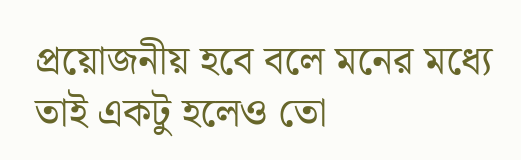প্রয়োজনীয় হবে বলে মনের মধ্যে তাই একটু হলেও তো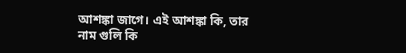আশঙ্কা জাগে। এই আশঙ্কা কি, তার নাম গুলি কি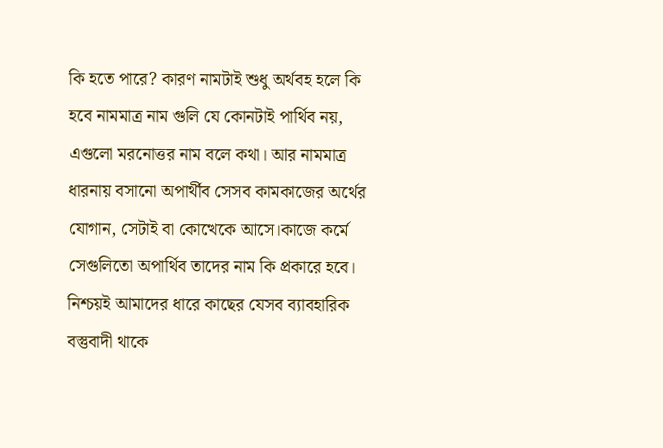কি হতে পারে? কারণ নামটাই শুধু অর্থবহ হলে কি হবে নামমাত্র নাম গুলি যে কোনটাই পার্থিব নয়, এগুলো মরনোত্তর নাম বলে কথা। আর নামমাত্র ধারনায় বসানো অপার্থীব সেসব কামকাজের অর্থের যোগান, সেটাই বা কোত্থেকে আসে।কাজে কর্মে সেগুলিতো অপার্থিব তাদের নাম কি প্রকারে হবে। নিশ্চয়ই আমাদের ধারে কাছের যেসব ব্যাবহারিক বস্তুবাদী থাকে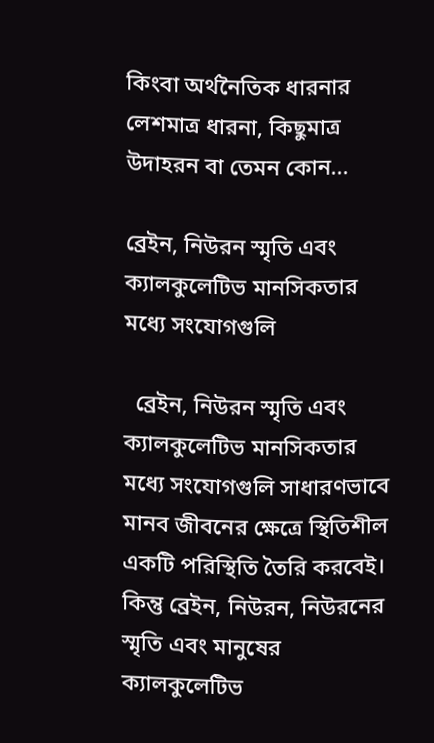কিংবা অর্থনৈতিক ধারনার লেশমাত্র ধারনা, কিছুমাত্র উদাহরন বা তেমন কোন...

ব্রেইন, নিউরন স্মৃতি এবং ক্যালকুলেটিভ মানসিকতার মধ্যে সংযোগগুলি

  ব্রেইন, নিউরন স্মৃতি এবং ক্যালকুলেটিভ মানসিকতার মধ্যে সংযোগগুলি সাধারণভাবে মানব জীবনের ক্ষেত্রে স্থিতিশীল একটি পরিস্থিতি তৈরি করবেই।  কিন্তু ব্রেইন, নিউরন, নিউরনের স্মৃতি এবং মানুষের ক্যালকুলেটিভ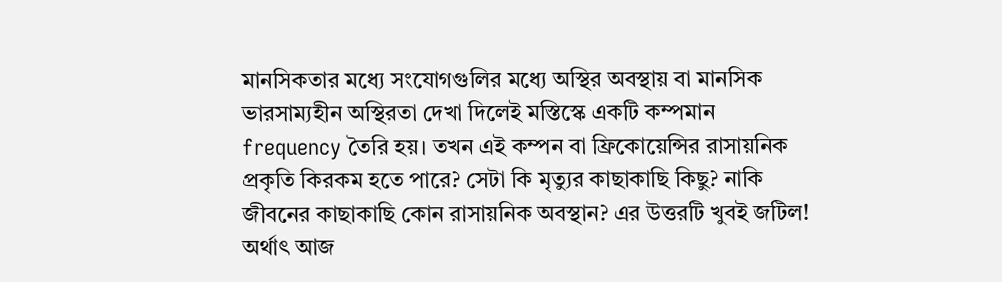মানসিকতার মধ্যে সংযোগগুলির মধ্যে অস্থির অবস্থায় বা মানসিক ভারসাম্যহীন অস্থিরতা দেখা দিলেই মস্তিস্কে একটি কম্পমান frequency তৈরি হয়। তখন এই কম্পন বা ফ্রিকোয়েন্সির রাসায়নিক প্রকৃতি কিরকম হতে পারে? সেটা কি মৃত্যুর কাছাকাছি কিছু? নাকি জীবনের কাছাকাছি কোন রাসায়নিক অবস্থান? এর উত্তরটি খুবই জটিল! অর্থাৎ আজ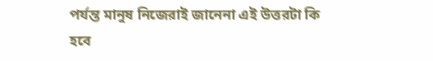পর্যন্ত মানুষ নিজেরাই জানেনা এই উত্তরটা কি হবে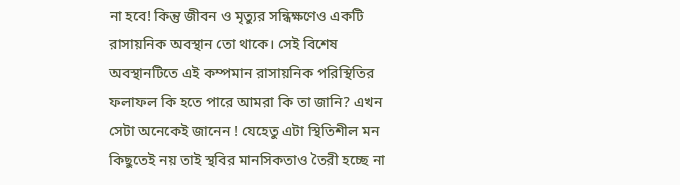না হবে! কিন্তু জীবন ও মৃত্যুর সন্ধিক্ষণেও একটি রাসায়নিক অবস্থান তো থাকে। সেই বিশেষ অবস্থানটিতে এই কম্পমান রাসায়নিক পরিস্থিতির ফলাফল কি হতে পারে আমরা কি তা জানি? এখন সেটা অনেকেই জানেন ! যেহেতু এটা স্থিতিশীল মন কিছুতেই নয় তাই স্থবির মানসিকতাও তৈরী হচ্ছে না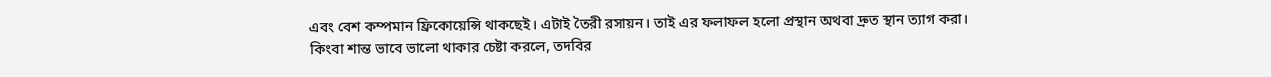এবং বেশ কম্পমান ফ্রিকোয়েন্সি থাকছেই। এটাই তৈরী রসায়ন। তাই এর ফলাফল হলো প্রস্থান অথবা দ্রুত স্থান ত্যাগ করা। কিংবা শান্ত ভাবে ভালো থাকার চেষ্টা করলে, তদবির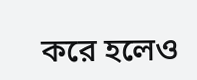করে হলেও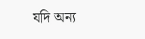যদি অন্য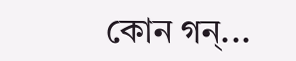কোন গন্...